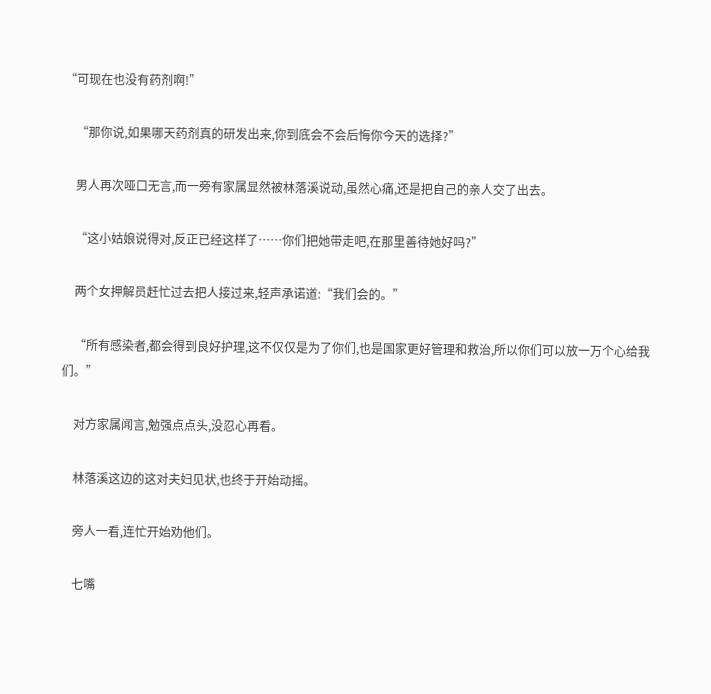“可现在也没有药剂啊!”

    “那你说,如果哪天药剂真的研发出来,你到底会不会后悔你今天的选择?”

    男人再次哑口无言,而一旁有家属显然被林落溪说动,虽然心痛,还是把自己的亲人交了出去。

    “这小姑娘说得对,反正已经这样了……你们把她带走吧,在那里善待她好吗?”

    两个女押解员赶忙过去把人接过来,轻声承诺道:“我们会的。”

    “所有感染者,都会得到良好护理,这不仅仅是为了你们,也是国家更好管理和救治,所以你们可以放一万个心给我们。”

    对方家属闻言,勉强点点头,没忍心再看。

    林落溪这边的这对夫妇见状,也终于开始动摇。

    旁人一看,连忙开始劝他们。

    七嘴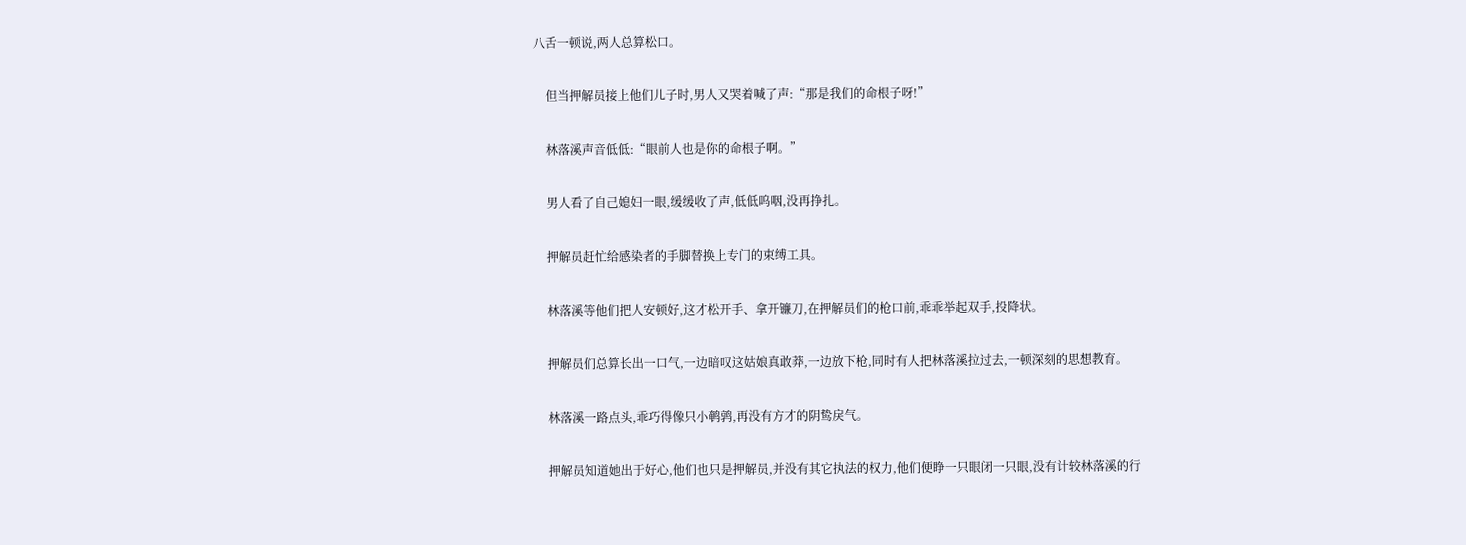八舌一顿说,两人总算松口。

    但当押解员接上他们儿子时,男人又哭着喊了声:“那是我们的命根子呀!”

    林落溪声音低低:“眼前人也是你的命根子啊。”

    男人看了自己媳妇一眼,缓缓收了声,低低呜咽,没再挣扎。

    押解员赶忙给感染者的手脚替换上专门的束缚工具。

    林落溪等他们把人安顿好,这才松开手、拿开镰刀,在押解员们的枪口前,乖乖举起双手,投降状。

    押解员们总算长出一口气,一边暗叹这姑娘真敢莽,一边放下枪,同时有人把林落溪拉过去,一顿深刻的思想教育。

    林落溪一路点头,乖巧得像只小鹌鹑,再没有方才的阴鸷戾气。

    押解员知道她出于好心,他们也只是押解员,并没有其它执法的权力,他们便睁一只眼闭一只眼,没有计较林落溪的行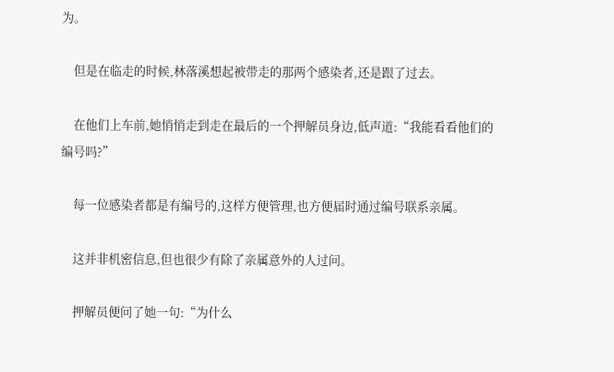为。

    但是在临走的时候,林落溪想起被带走的那两个感染者,还是跟了过去。

    在他们上车前,她悄悄走到走在最后的一个押解员身边,低声道:“我能看看他们的编号吗?”

    每一位感染者都是有编号的,这样方便管理,也方便届时通过编号联系亲属。

    这并非机密信息,但也很少有除了亲属意外的人过问。

    押解员便问了她一句:“为什么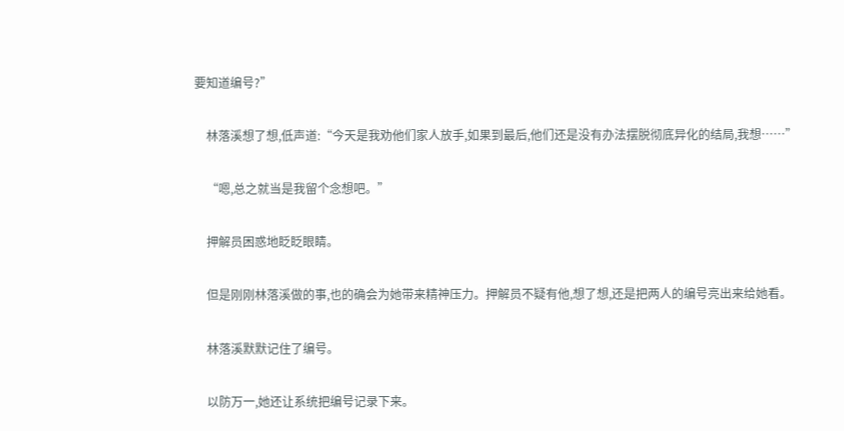要知道编号?”

    林落溪想了想,低声道:“今天是我劝他们家人放手,如果到最后,他们还是没有办法摆脱彻底异化的结局,我想……”

    “嗯,总之就当是我留个念想吧。”

    押解员困惑地眨眨眼睛。

    但是刚刚林落溪做的事,也的确会为她带来精神压力。押解员不疑有他,想了想,还是把两人的编号亮出来给她看。

    林落溪默默记住了编号。

    以防万一,她还让系统把编号记录下来。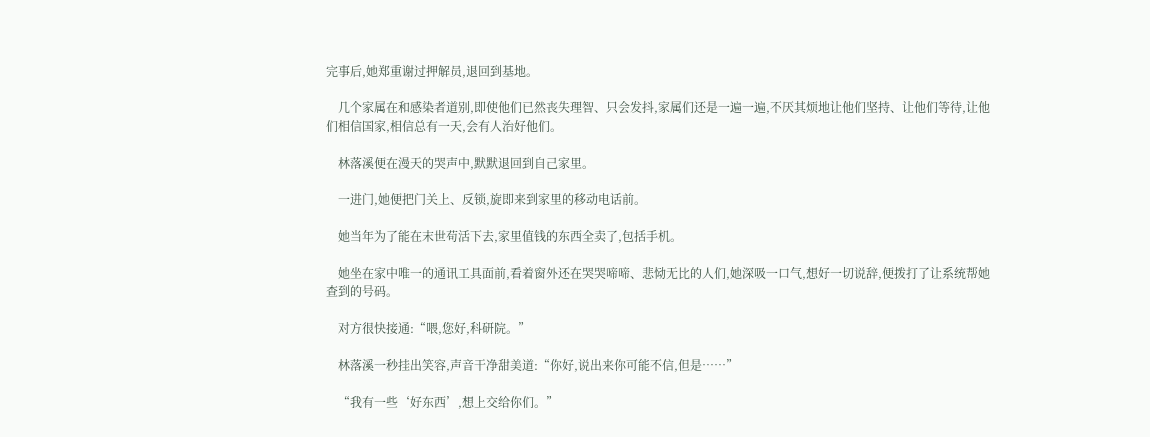完事后,她郑重谢过押解员,退回到基地。

    几个家属在和感染者道别,即使他们已然丧失理智、只会发抖,家属们还是一遍一遍,不厌其烦地让他们坚持、让他们等待,让他们相信国家,相信总有一天,会有人治好他们。

    林落溪便在漫天的哭声中,默默退回到自己家里。

    一进门,她便把门关上、反锁,旋即来到家里的移动电话前。

    她当年为了能在末世苟活下去,家里值钱的东西全卖了,包括手机。

    她坐在家中唯一的通讯工具面前,看着窗外还在哭哭啼啼、悲恸无比的人们,她深吸一口气,想好一切说辞,便拨打了让系统帮她查到的号码。

    对方很快接通:“喂,您好,科研院。”

    林落溪一秒挂出笑容,声音干净甜美道:“你好,说出来你可能不信,但是……”

    “我有一些‘好东西’,想上交给你们。”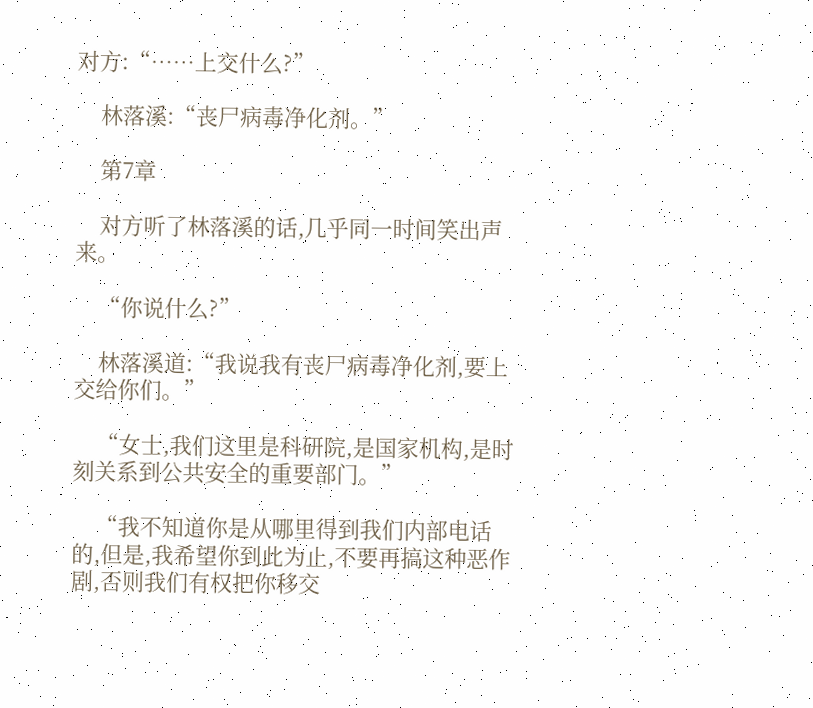对方:“……上交什么?”

    林落溪:“丧尸病毒净化剂。”

    第7章

    对方听了林落溪的话,几乎同一时间笑出声来。

    “你说什么?”

    林落溪道:“我说我有丧尸病毒净化剂,要上交给你们。”

    “女士,我们这里是科研院,是国家机构,是时刻关系到公共安全的重要部门。”

    “我不知道你是从哪里得到我们内部电话的,但是,我希望你到此为止,不要再搞这种恶作剧,否则我们有权把你移交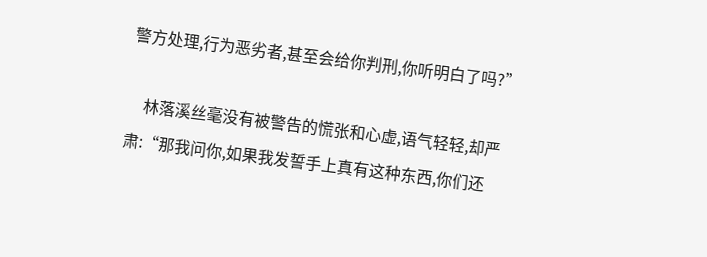警方处理,行为恶劣者,甚至会给你判刑,你听明白了吗?”

    林落溪丝毫没有被警告的慌张和心虚,语气轻轻,却严肃:“那我问你,如果我发誓手上真有这种东西,你们还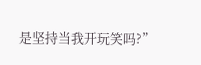是坚持当我开玩笑吗?”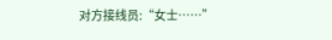对方接线员:“女士……”